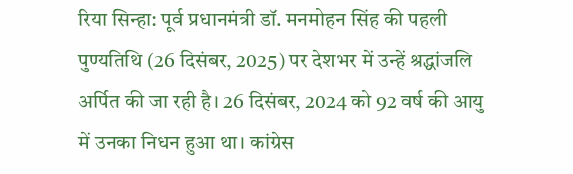रिया सिन्हा: पूर्व प्रधानमंत्री डॉ. मनमोहन सिंह की पहली पुण्यतिथि (26 दिसंबर, 2025) पर देशभर में उन्हें श्रद्धांजलि अर्पित की जा रही है। 26 दिसंबर, 2024 को 92 वर्ष की आयु में उनका निधन हुआ था। कांग्रेस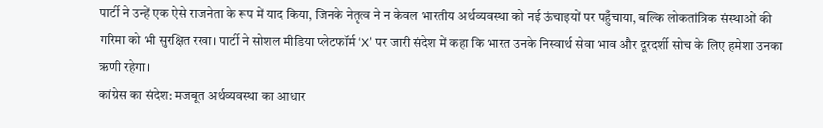पार्टी ने उन्हें एक ऐसे राजनेता के रूप में याद किया, जिनके नेतृत्व ने न केवल भारतीय अर्थव्यवस्था को नई ऊंचाइयों पर पहुँचाया, बल्कि लोकतांत्रिक संस्थाओं की गरिमा को भी सुरक्षित रखा। पार्टी ने सोशल मीडिया प्लेटफॉर्म ‘X’ पर जारी संदेश में कहा कि भारत उनके निस्वार्थ सेवा भाव और दूरदर्शी सोच के लिए हमेशा उनका ऋणी रहेगा।
कांग्रेस का संदेश: मजबूत अर्थव्यवस्था का आधार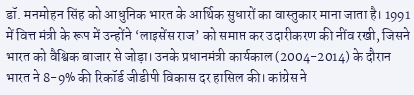डॉ. मनमोहन सिंह को आधुनिक भारत के आर्थिक सुधारों का वास्तुकार माना जाता है। 1991 में वित्त मंत्री के रूप में उन्होंने ‘लाइसेंस राज’ को समाप्त कर उदारीकरण की नींव रखी, जिसने भारत को वैश्विक बाजार से जोड़ा। उनके प्रधानमंत्री कार्यकाल (2004-2014) के दौरान भारत ने 8-9% की रिकॉर्ड जीडीपी विकास दर हासिल की। कांग्रेस ने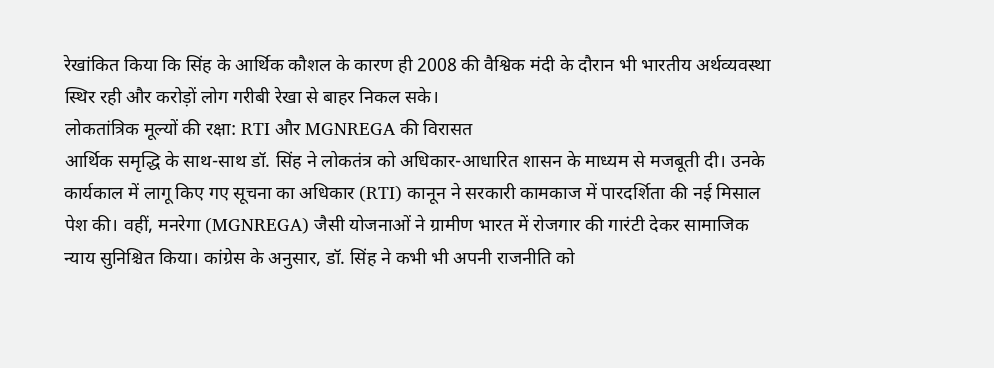रेखांकित किया कि सिंह के आर्थिक कौशल के कारण ही 2008 की वैश्विक मंदी के दौरान भी भारतीय अर्थव्यवस्था स्थिर रही और करोड़ों लोग गरीबी रेखा से बाहर निकल सके।
लोकतांत्रिक मूल्यों की रक्षा: RTI और MGNREGA की विरासत
आर्थिक समृद्धि के साथ-साथ डॉ. सिंह ने लोकतंत्र को अधिकार-आधारित शासन के माध्यम से मजबूती दी। उनके कार्यकाल में लागू किए गए सूचना का अधिकार (RTI) कानून ने सरकारी कामकाज में पारदर्शिता की नई मिसाल पेश की। वहीं, मनरेगा (MGNREGA) जैसी योजनाओं ने ग्रामीण भारत में रोजगार की गारंटी देकर सामाजिक न्याय सुनिश्चित किया। कांग्रेस के अनुसार, डॉ. सिंह ने कभी भी अपनी राजनीति को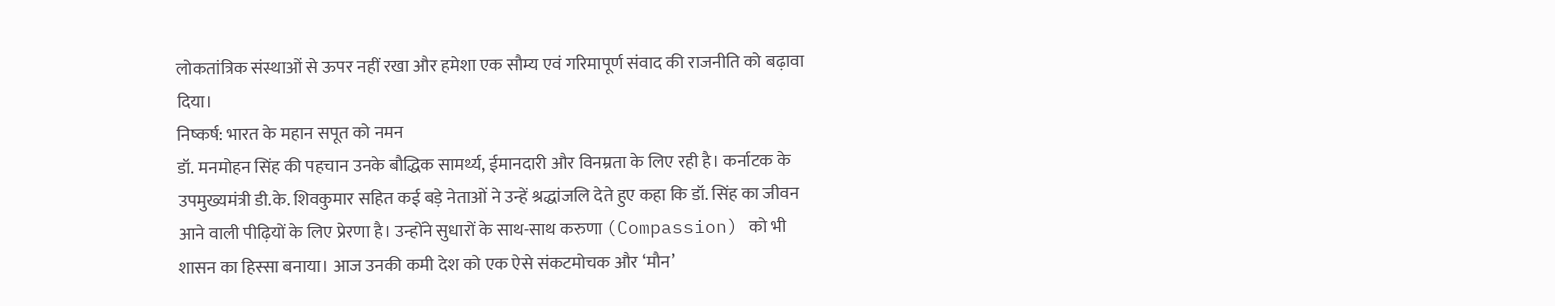लोकतांत्रिक संस्थाओं से ऊपर नहीं रखा और हमेशा एक सौम्य एवं गरिमापूर्ण संवाद की राजनीति को बढ़ावा दिया।
निष्कर्ष: भारत के महान सपूत को नमन
डॉ. मनमोहन सिंह की पहचान उनके बौद्धिक सामर्थ्य, ईमानदारी और विनम्रता के लिए रही है। कर्नाटक के उपमुख्यमंत्री डी.के. शिवकुमार सहित कई बड़े नेताओं ने उन्हें श्रद्धांजलि देते हुए कहा कि डॉ. सिंह का जीवन आने वाली पीढ़ियों के लिए प्रेरणा है। उन्होंने सुधारों के साथ-साथ करुणा (Compassion) को भी शासन का हिस्सा बनाया। आज उनकी कमी देश को एक ऐसे संकटमोचक और ‘मौन’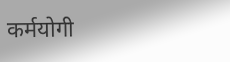कर्मयोगी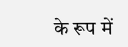के रूप में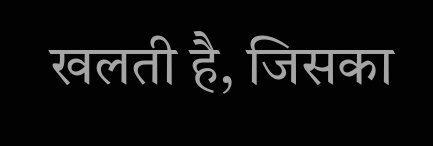खलती है, जिसका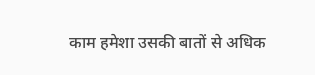काम हमेशा उसकी बातों से अधिक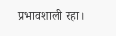प्रभावशाली रहा।